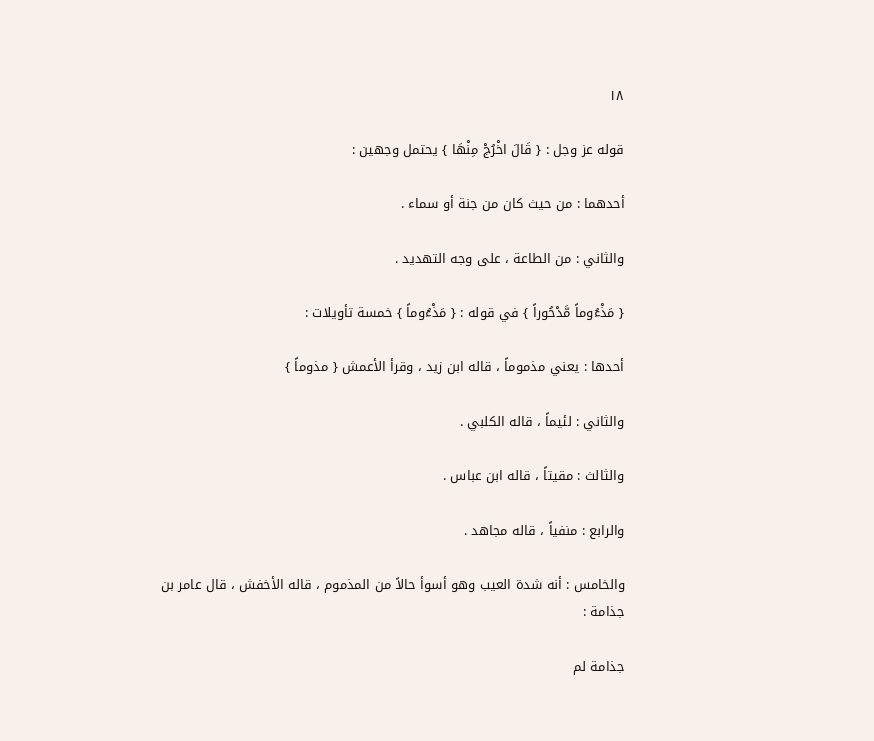١٨

قوله عز وجل : { قَالَ اخْرُجْ مِنْهَا } يحتمل وجهين :

أحدهما : من حيث كان من جنة أو سماء .

والثاني : من الطاعة ، على وجه التهديد .

{ مَذْءُوماً مَّدْحُوراً } في قوله : { مَذْءُوماً } خمسة تأويلات :

أحدها : يعني مذموماً ، قاله ابن زيد ، وقرأ الأعمش { مذوماً }

والثاني : لئيماً ، قاله الكلبي .

والثالث : مقيتاً ، قاله ابن عباس .

والرابع : منفياً ، قاله مجاهد .

والخامس : أنه شدة العيب وهو أسوأ حالاً من المذموم ، قاله الأخفش ، قال عامر بن جذامة :

جذامة لم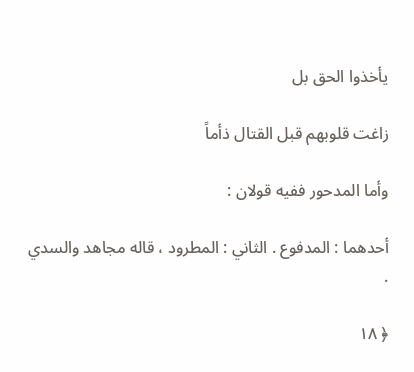يأخذوا الحق بل

زاغت قلوبهم قبل القتال ذأماً

وأما المدحور ففيه قولان :

أحدهما : المدفوع . الثاني : المطرود ، قاله مجاهد والسدي .

﴿ ١٨